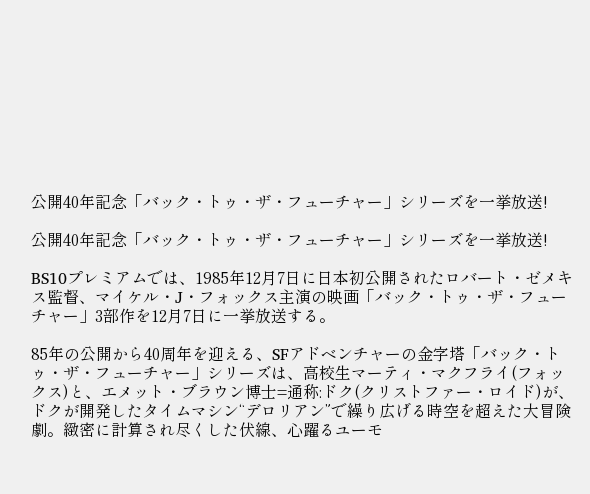公開40年記念「バック・トゥ・ザ・フューチャー」シリーズを一挙放送!

公開40年記念「バック・トゥ・ザ・フューチャー」シリーズを一挙放送!

BS10プレミアムでは、1985年12月7日に日本初公開されたロバート・ゼメキス監督、マイケル・J・フォックス主演の映画「バック・トゥ・ザ・フューチャー」3部作を12月7日に一挙放送する。

85年の公開から40周年を迎える、SFアドベンチャーの金字塔「バック・トゥ・ザ・フューチャー」シリーズは、高校生マーティ・マクフライ(フォックス)と、エメット・ブラウン博士=通称:ドク(クリストファー・ロイド)が、ドクが開発したタイムマシン“デロリアン”で繰り広げる時空を超えた大冒険劇。緻密に計算され尽くした伏線、心躍るユーモ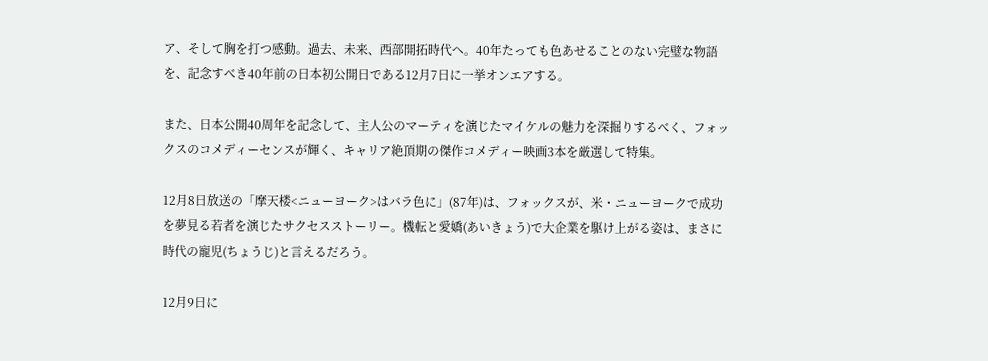ア、そして胸を打つ感動。過去、未来、西部開拓時代へ。40年たっても色あせることのない完璧な物語を、記念すべき40年前の日本初公開日である12月7日に一挙オンエアする。

また、日本公開40周年を記念して、主人公のマーティを演じたマイケルの魅力を深掘りするべく、フォックスのコメディーセンスが輝く、キャリア絶頂期の傑作コメディー映画3本を厳選して特集。

12月8日放送の「摩天楼<ニューヨーク>はバラ色に」(87年)は、フォックスが、米・ニューヨークで成功を夢見る若者を演じたサクセスストーリー。機転と愛嬌(あいきょう)で大企業を駆け上がる姿は、まさに時代の寵児(ちょうじ)と言えるだろう。

12月9日に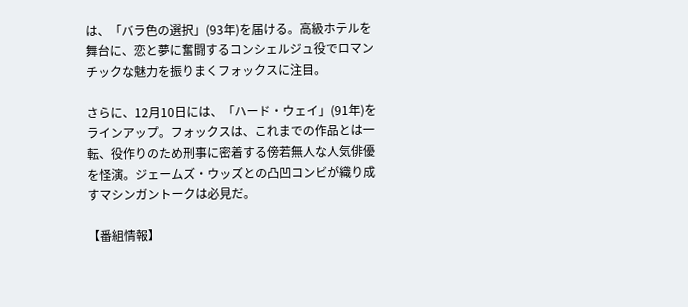は、「バラ色の選択」(93年)を届ける。高級ホテルを舞台に、恋と夢に奮闘するコンシェルジュ役でロマンチックな魅力を振りまくフォックスに注目。

さらに、12月10日には、「ハード・ウェイ」(91年)をラインアップ。フォックスは、これまでの作品とは一転、役作りのため刑事に密着する傍若無人な人気俳優を怪演。ジェームズ・ウッズとの凸凹コンビが織り成すマシンガントークは必見だ。

【番組情報】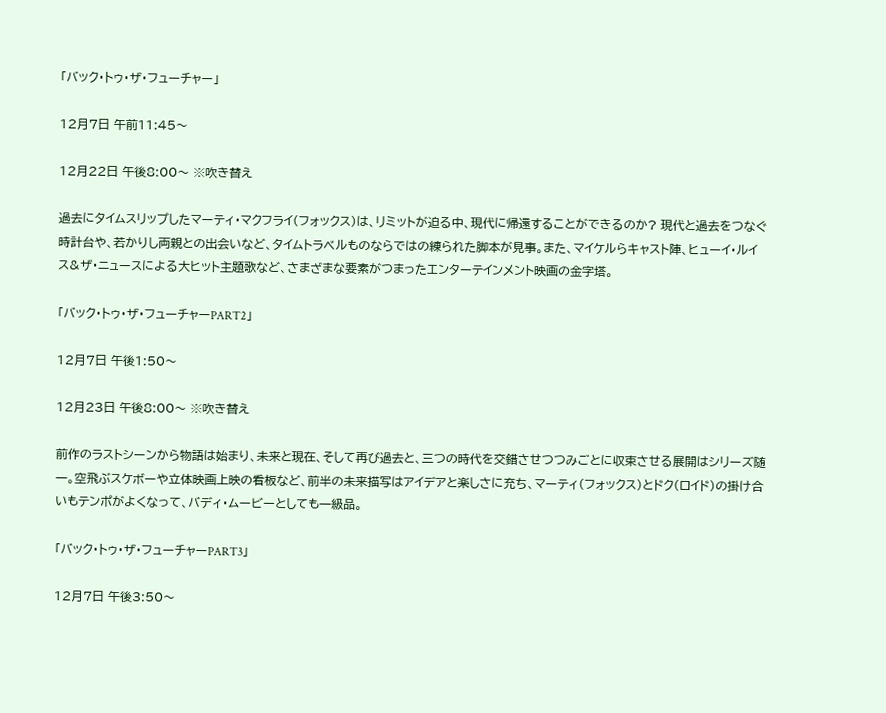「バック・トゥ・ザ・フューチャー」

12月7日 午前11:45〜

12月22日 午後8:00〜 ※吹き替え

過去にタイムスリップしたマーティ・マクフライ(フォックス)は、リミットが迫る中、現代に帰還することができるのか? 現代と過去をつなぐ時計台や、若かりし両親との出会いなど、タイムトラベルものならではの練られた脚本が見事。また、マイケルらキャスト陣、ヒューイ・ルイス&ザ・ニュースによる大ヒット主題歌など、さまざまな要素がつまったエンターテインメント映画の金字塔。

「バック・トゥ・ザ・フューチャーPART2」

12月7日 午後1:50〜

12月23日 午後8:00〜 ※吹き替え

前作のラストシーンから物語は始まり、未来と現在、そして再び過去と、三つの時代を交錯させつつみごとに収束させる展開はシリーズ随一。空飛ぶスケボーや立体映画上映の看板など、前半の未来描写はアイデアと楽しさに充ち、マーティ(フォックス)とドク(ロイド)の掛け合いもテンポがよくなって、バディ・ムービーとしても一級品。

「バック・トゥ・ザ・フューチャーPART3」

12月7日 午後3:50〜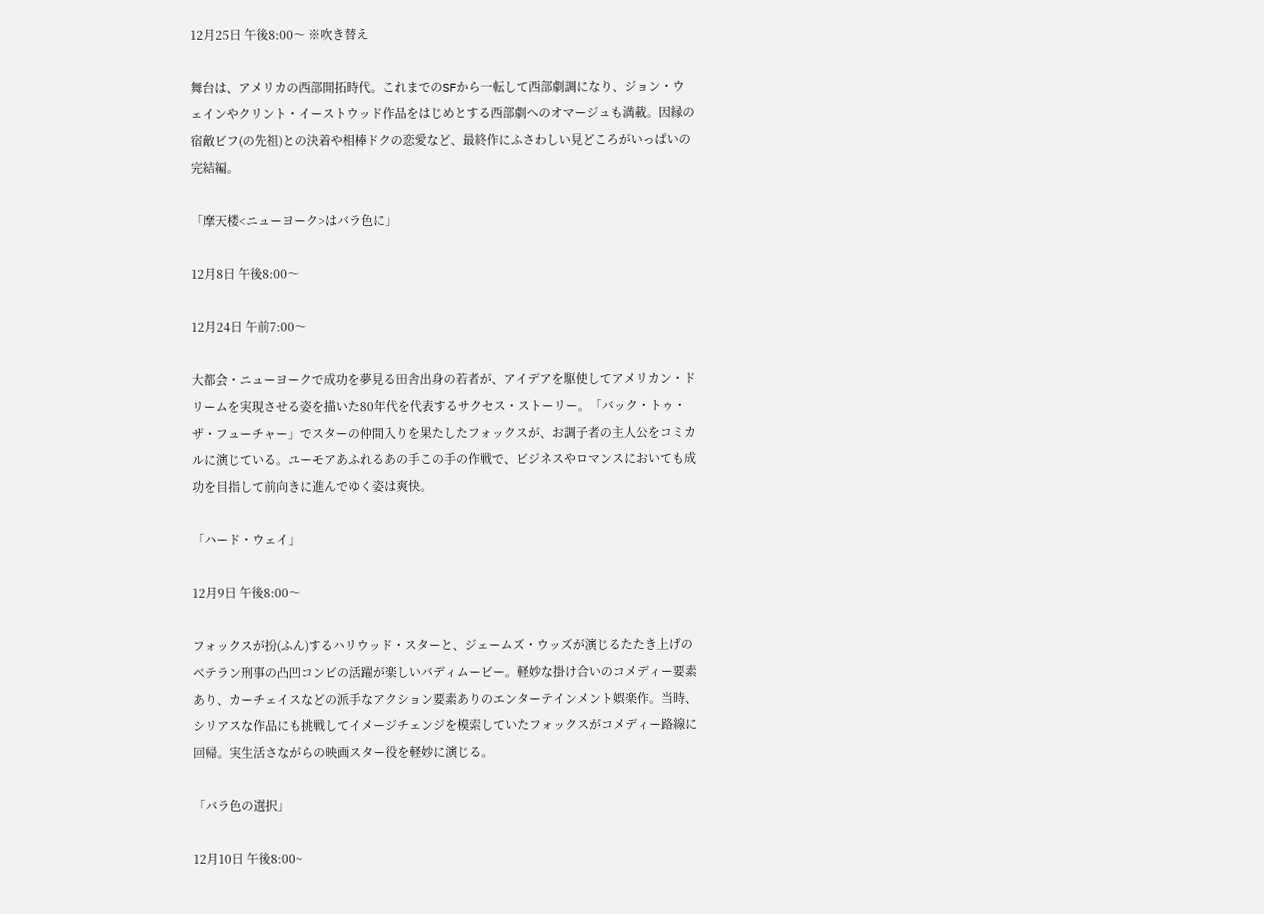12月25日 午後8:00〜 ※吹き替え

舞台は、アメリカの西部開拓時代。これまでのSFから一転して西部劇調になり、ジョン・ウェインやクリント・イーストウッド作品をはじめとする西部劇へのオマージュも満載。因縁の宿敵ビフ(の先祖)との決着や相棒ドクの恋愛など、最終作にふさわしい見どころがいっぱいの完結編。

「摩天楼<ニューヨーク>はバラ色に」

12月8日 午後8:00〜

12月24日 午前7:00〜

大都会・ニューヨークで成功を夢見る田舎出身の若者が、アイデアを駆使してアメリカン・ドリームを実現させる姿を描いた80年代を代表するサクセス・ストーリー。「バック・トゥ・ザ・フューチャー」でスターの仲間入りを果たしたフォックスが、お調子者の主人公をコミカルに演じている。ユーモアあふれるあの手この手の作戦で、ビジネスやロマンスにおいても成功を目指して前向きに進んでゆく姿は爽快。

「ハード・ウェイ」

12月9日 午後8:00〜

フォックスが扮(ふん)するハリウッド・スターと、ジェームズ・ウッズが演じるたたき上げのベテラン刑事の凸凹コンビの活躍が楽しいバディムービー。軽妙な掛け合いのコメディー要素あり、カーチェイスなどの派手なアクション要素ありのエンターテインメント娯楽作。当時、シリアスな作品にも挑戦してイメージチェンジを模索していたフォックスがコメディー路線に回帰。実生活さながらの映画スター役を軽妙に演じる。

「バラ色の選択」

12月10日 午後8:00~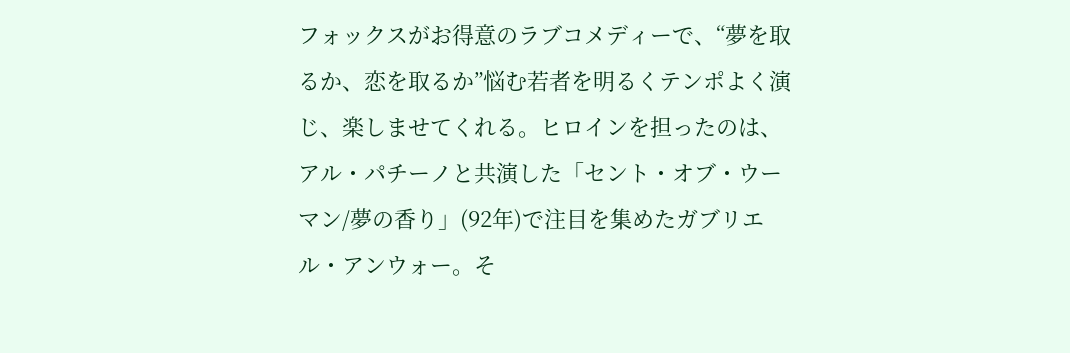フォックスがお得意のラブコメディーで、“夢を取るか、恋を取るか”悩む若者を明るくテンポよく演じ、楽しませてくれる。ヒロインを担ったのは、アル・パチーノと共演した「セント・オブ・ウーマン/夢の香り」(92年)で注目を集めたガブリエル・アンウォー。そ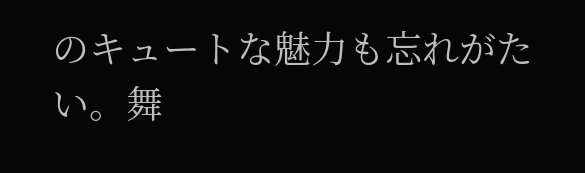のキュートな魅力も忘れがたい。舞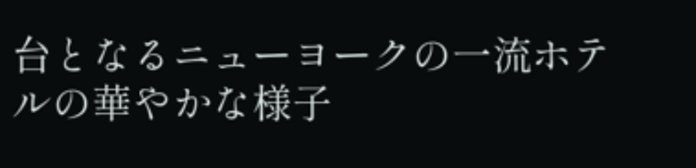台となるニューヨークの一流ホテルの華やかな様子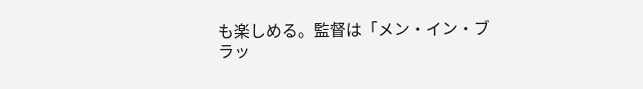も楽しめる。監督は「メン・イン・ブラッ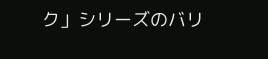ク」シリーズのバリ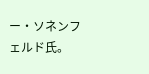ー・ソネンフェルド氏。